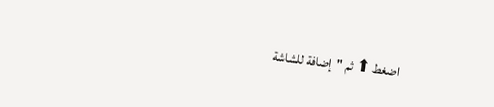اضغط ⬆ ثم "إضافة للشاشة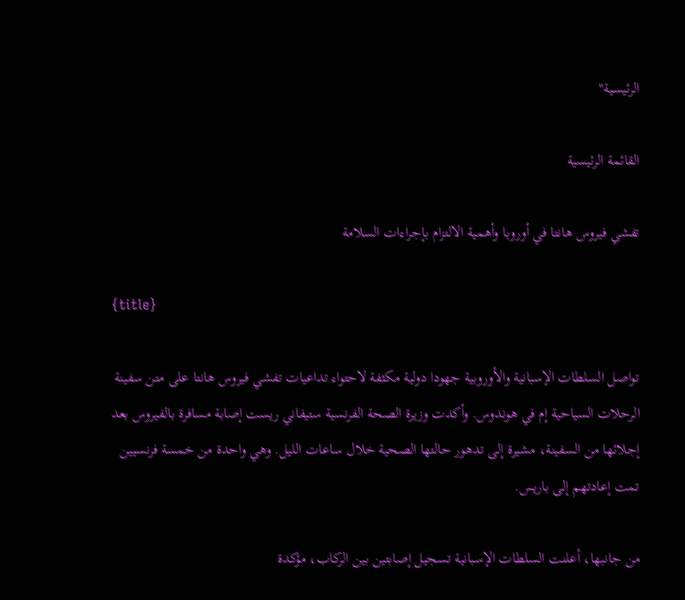الرئيسية"

القائمة الرئيسية

تفشي فيروس هانتا في أوروبا وأهمية الالتزام بإجراءات السلامة

{title}

تواصل السلطات الإسبانية والأوروبية جهودا دولية مكثفة لاحتواء تداعيات تفشي فيروس هانتا على متن سفينة الرحلات السياحية إم في هوندوس. وأكدت وزيرة الصحة الفرنسية ستيفاني ريست إصابة مسافرة بالفيروس بعد إجلائها من السفينة، مشيرة إلى تدهور حالتها الصحية خلال ساعات الليل. وهي واحدة من خمسة فرنسيين تمت إعادتهم إلى باريس.

من جانبها، أعلنت السلطات الإسبانية تسجيل إصابتين بين الركاب، مؤكدة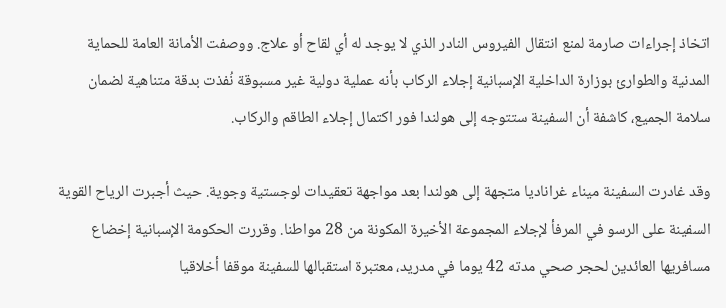اتخاذ إجراءات صارمة لمنع انتقال الفيروس النادر الذي لا يوجد له أي لقاح أو علاج. ووصفت الأمانة العامة للحماية المدنية والطوارئ بوزارة الداخلية الإسبانية إجلاء الركاب بأنه عملية دولية غير مسبوقة نُفذت بدقة متناهية لضمان سلامة الجميع، كاشفة أن السفينة ستتوجه إلى هولندا فور اكتمال إجلاء الطاقم والركاب.

وقد غادرت السفينة ميناء غراناديا متجهة إلى هولندا بعد مواجهة تعقيدات لوجستية وجوية. حيث أجبرت الرياح القوية السفينة على الرسو في المرفأ لإجلاء المجموعة الأخيرة المكونة من 28 مواطنا. وقررت الحكومة الإسبانية إخضاع مسافريها العائدين لحجر صحي مدته 42 يوما في مدريد، معتبرة استقبالها للسفينة موقفا أخلاقيا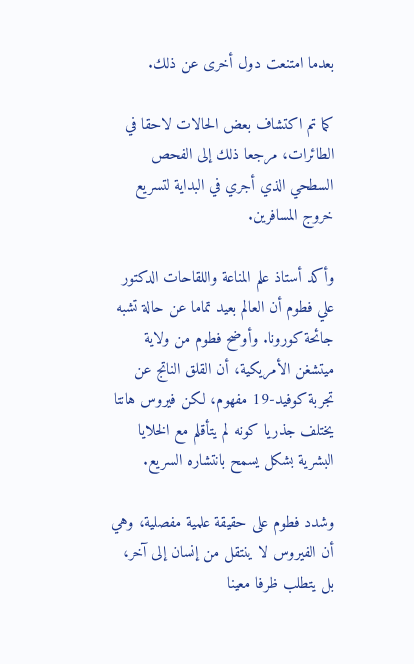بعدما امتنعت دول أخرى عن ذلك.

كما تم اكتشاف بعض الحالات لاحقا في الطائرات، مرجعا ذلك إلى الفحص السطحي الذي أجري في البداية لتسريع خروج المسافرين.

وأكد أستاذ علم المناعة واللقاحات الدكتور علي فطوم أن العالم بعيد تماما عن حالة تشبه جائحة كورونا. وأوضح فطوم من ولاية ميتشغن الأمريكية، أن القلق الناتج عن تجربة كوفيد-19 مفهوم، لكن فيروس هانتا يختلف جذريا كونه لم يتأقلم مع الخلايا البشرية بشكل يسمح بانتشاره السريع.

وشدد فطوم على حقيقة علمية مفصلية، وهي أن الفيروس لا ينتقل من إنسان إلى آخر، بل يتطلب ظرفا معينا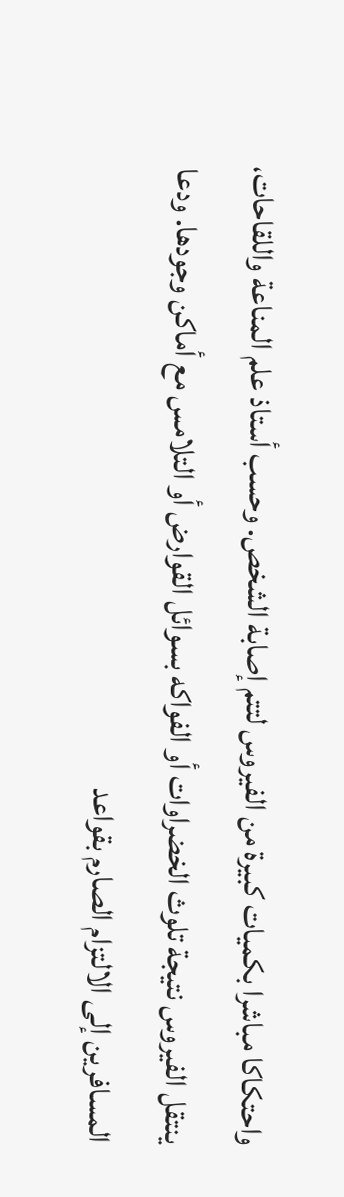واحتكاكا مباشرا بكميات كبيرة من الفيروس لتتم إصابة الشخص. وحسب أستاذ علم المناعة واللقاحات، ينتقل الفيروس نتيجة تلوث الخضراوات أو الفواكه بسوائل القوارض أو التلامس مع أماكن وجودها. ودعا المسافرين إلى الالتزام الصارم بقواعد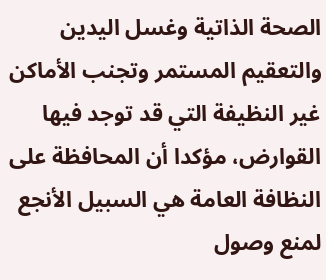الصحة الذاتية وغسل اليدين والتعقيم المستمر وتجنب الأماكن غير النظيفة التي قد توجد فيها القوارض، مؤكدا أن المحافظة على النظافة العامة هي السبيل الأنجع لمنع وصول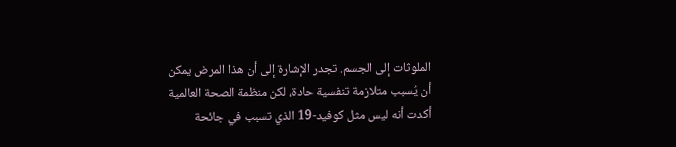الملوثات إلى الجسم. تجدر الإشارة إلى أن هذا المرض يمكن أن يُسبب متلازمة تنفسية حادة، لكن منظمة الصحة العالمية أكدت أنه ليس مثل كوفيد-19 الذي تسبب في جائحة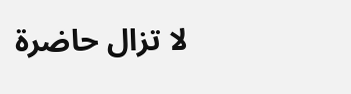لا تزال حاضرة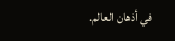في أذهان العالم.